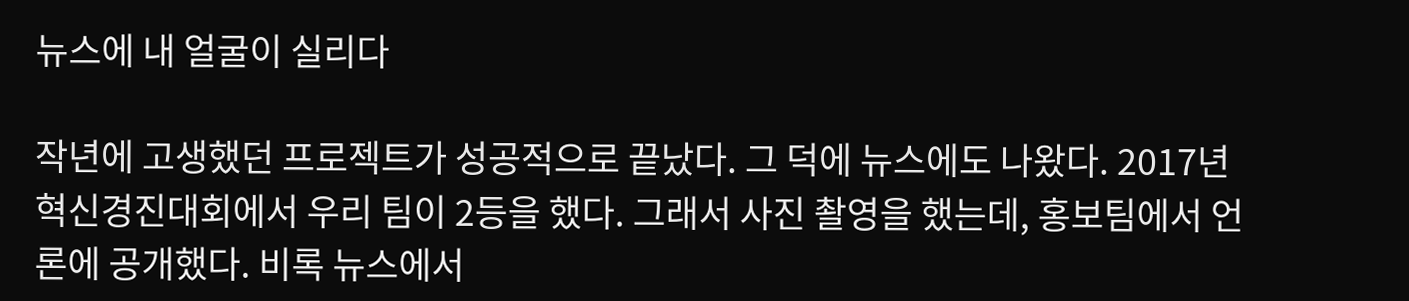뉴스에 내 얼굴이 실리다

작년에 고생했던 프로젝트가 성공적으로 끝났다. 그 덕에 뉴스에도 나왔다. 2017년 혁신경진대회에서 우리 팀이 2등을 했다. 그래서 사진 촬영을 했는데, 홍보팀에서 언론에 공개했다. 비록 뉴스에서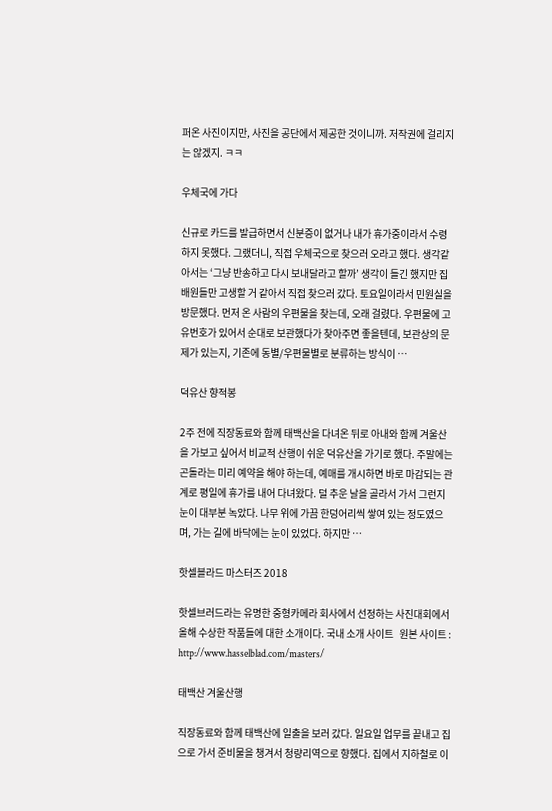퍼온 사진이지만, 사진을 공단에서 제공한 것이니까. 저작권에 걸리지는 않겠지. ㅋㅋ

우체국에 가다

신규로 카드를 발급하면서 신분증이 없거나 내가 휴가중이라서 수령하지 못했다. 그랬더니, 직접 우체국으로 찾으러 오라고 했다. 생각같아서는 ‘그냥 반송하고 다시 보내달라고 할까’ 생각이 들긴 했지만 집배원들만 고생할 거 같아서 직접 찾으러 갔다. 토요일이라서 민원실을 방문했다. 먼저 온 사람의 우편물을 찾는데, 오래 걸렸다. 우편물에 고유번호가 있어서 순대로 보관했다가 찾아주면 좋을텐데, 보관상의 문제가 있는지, 기존에 동별/우편물별로 분류하는 방식이 …

덕유산 향적봉

2주 전에 직장동료와 함께 태백산을 다녀온 뒤로 아내와 함께 겨울산을 가보고 싶어서 비교적 산행이 쉬운 덕유산을 가기로 했다. 주말에는 곤돌라는 미리 예약을 해야 하는데, 예매를 개시하면 바로 마감되는 관계로 평일에 휴가를 내어 다녀왔다. 덜 추운 날을 골라서 가서 그런지 눈이 대부분 녹았다. 나무 위에 가끔 한덩어리씩 쌓여 있는 정도였으며, 가는 길에 바닥에는 눈이 있었다. 하지만 …

핫셀블라드 마스터즈 2018

핫셀브러드라는 유명한 중형카메라 회사에서 선정하는 사진대회에서 올해 수상한 작품들에 대한 소개이다. 국내 소개 사이트   원본 사이트 : http://www.hasselblad.com/masters/

태백산 겨울산행

직장동료와 함께 태백산에 일출을 보러 갔다. 일요일 업무를 끝내고 집으로 가서 준비물을 챙겨서 청량리역으로 향했다. 집에서 지하철로 이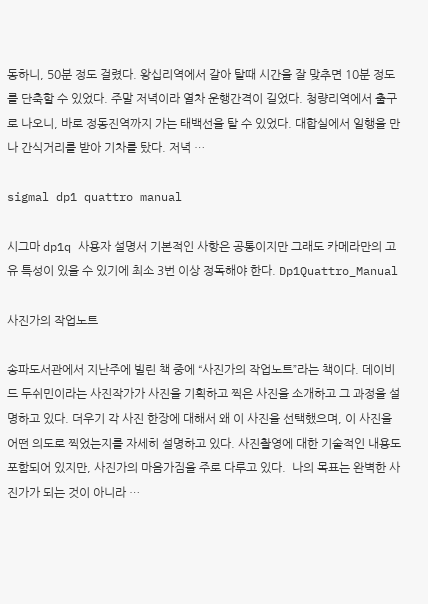동하니, 50분 정도 걸렸다. 왕십리역에서 갈아 탈때 시간을 잘 맞추면 10분 정도를 단축할 수 있었다. 주말 저녁이라 열차 운행간격이 길었다. 청량리역에서 출구로 나오니, 바로 정동진역까지 가는 태백선을 탈 수 있었다. 대합실에서 일행을 만나 간식거리를 받아 기차를 탔다. 저녁 …

sigmal dp1 quattro manual

시그마 dp1q 사용자 설명서 기본적인 사항은 공통이지만 그래도 카메라만의 고유 특성이 있을 수 있기에 최소 3번 이상 정독해야 한다. Dp1Quattro_Manual

사진가의 작업노트

송파도서관에서 지난주에 빌린 책 중에 “사진가의 작업노트”라는 책이다. 데이비드 두쉬민이라는 사진작가가 사진을 기획하고 찍은 사진을 소개하고 그 과정을 설명하고 있다. 더우기 각 사진 한장에 대해서 왜 이 사진을 선택했으며, 이 사진을 어떤 의도로 찍었는지를 자세히 설명하고 있다. 사진촬영에 대한 기술적인 내용도 포함되어 있지만, 사진가의 마음가짐을 주로 다루고 있다.  나의 목표는 완벽한 사진가가 되는 것이 아니라 …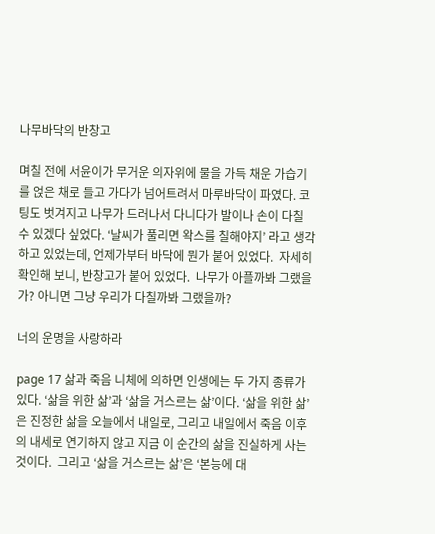나무바닥의 반창고

며칠 전에 서윤이가 무거운 의자위에 물을 가득 채운 가습기를 얹은 채로 들고 가다가 넘어트려서 마루바닥이 파였다. 코팅도 벗겨지고 나무가 드러나서 다니다가 발이나 손이 다칠 수 있겠다 싶었다. ‘날씨가 풀리면 왁스를 칠해야지’ 라고 생각하고 있었는데, 언제가부터 바닥에 뭔가 붙어 있었다.  자세히 확인해 보니, 반창고가 붙어 있었다.  나무가 아플까봐 그랬을가? 아니면 그냥 우리가 다칠까봐 그랬을까?

너의 운명을 사랑하라

page 17 삶과 죽음 니체에 의하면 인생에는 두 가지 종류가 있다. ‘삶을 위한 삶’과 ‘삶을 거스르는 삶’이다. ‘삶을 위한 삶’은 진정한 삶을 오늘에서 내일로, 그리고 내일에서 죽음 이후의 내세로 연기하지 않고 지금 이 순간의 삶을 진실하게 사는 것이다.  그리고 ‘삶을 거스르는 삶’은 ‘본능에 대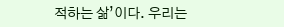적하는 삶’이다. 우리는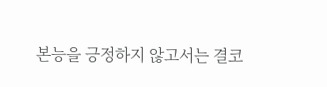본능을 긍정하지 않고서는 결코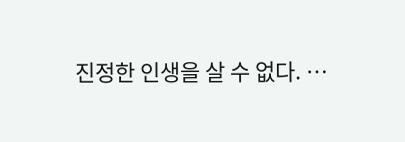진정한 인생을 살 수 없다. …